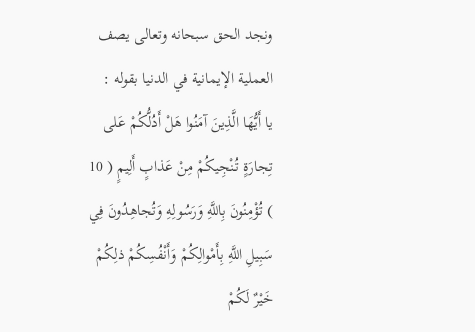ونجد الحق سبحانه وتعالى يصف العملية الإيمانية في الدنيا بقوله :
يا أَيُّهَا الَّذِينَ آمَنُوا هَلْ أَدُلُّكُمْ عَلى تِجارَةٍ تُنْجِيكُمْ مِنْ عَذابٍ أَلِيمٍ ( 10 ) تُؤْمِنُونَ بِاللَّهِ وَرَسُولِهِ وَتُجاهِدُونَ فِي سَبِيلِ اللَّهِ بِأَمْوالِكُمْ وَأَنْفُسِكُمْ ذلِكُمْ خَيْرٌ لَكُمْ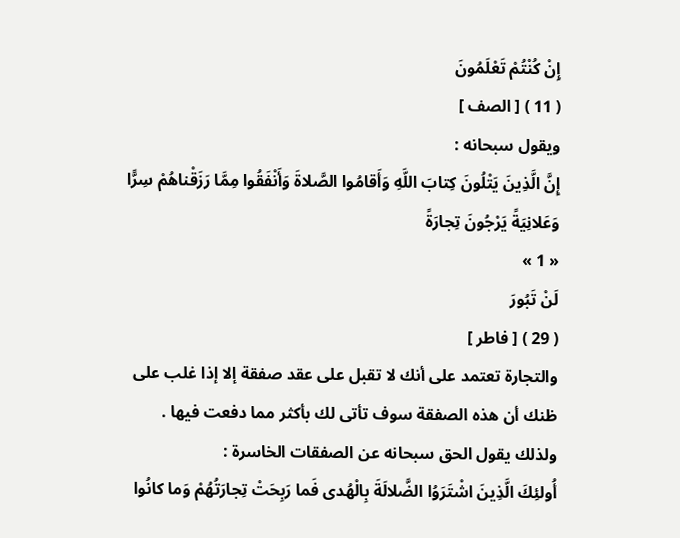إِنْ كُنْتُمْ تَعْلَمُونَ
( 11 ) [ الصف ]
ويقول سبحانه :
إِنَّ الَّذِينَ يَتْلُونَ كِتابَ اللَّهِ وَأَقامُوا الصَّلاةَ وَأَنْفَقُوا مِمَّا رَزَقْناهُمْ سِرًّا وَعَلانِيَةً يَرْجُونَ تِجارَةً
« 1 »
لَنْ تَبُورَ
( 29 ) [ فاطر ]
والتجارة تعتمد على أنك لا تقبل على عقد صفقة إلا إذا غلب على ظنك أن هذه الصفقة سوف تأتى لك بأكثر مما دفعت فيها .
ولذلك يقول الحق سبحانه عن الصفقات الخاسرة :
أُولئِكَ الَّذِينَ اشْتَرَوُا الضَّلالَةَ بِالْهُدى فَما رَبِحَتْ تِجارَتُهُمْ وَما كانُوا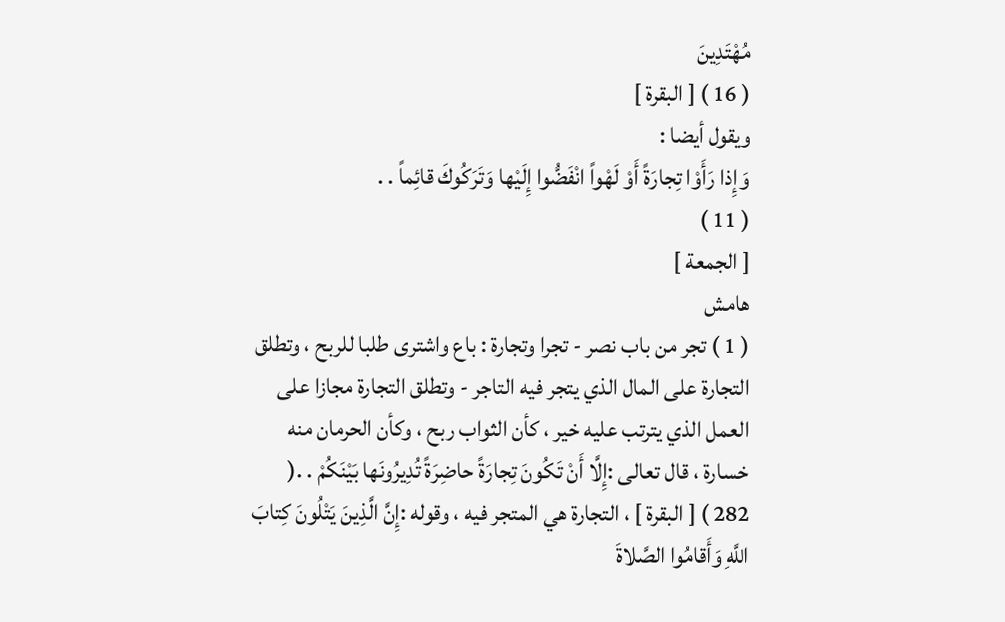مُهْتَدِينَ
( 16 ) [ البقرة ]
ويقول أيضا :
وَإِذا رَأَوْا تِجارَةً أَوْ لَهْواً انْفَضُّوا إِلَيْها وَتَرَكُوكَ قائِماً . .
( 11 )
[ الجمعة ]
هامش
( 1 ) تجر من باب نصر - تجرا وتجارة : باع واشترى طلبا للربح ، وتطلق التجارة على المال الذي يتجر فيه التاجر - وتطلق التجارة مجازا على العمل الذي يترتب عليه خير ، كأن الثواب ربح ، وكأن الحرمان منه خسارة ، قال تعالى :إِلَّا أَنْ تَكُونَ تِجارَةً حاضِرَةً تُدِيرُونَها بَيْنَكُمْ . .( 282 ) [ البقرة ] ، التجارة هي المتجر فيه ، وقوله :إِنَّ الَّذِينَ يَتْلُونَ كِتابَ اللَّهِ وَأَقامُوا الصَّلاةَ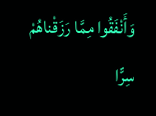وَأَنْفَقُوا مِمَّا رَزَقْناهُمْ سِرًّا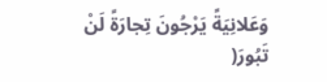وَعَلانِيَةً يَرْجُونَ تِجارَةً لَنْ تَبُورَ(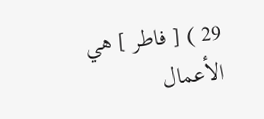29 ) [ فاطر ] هي الأعمال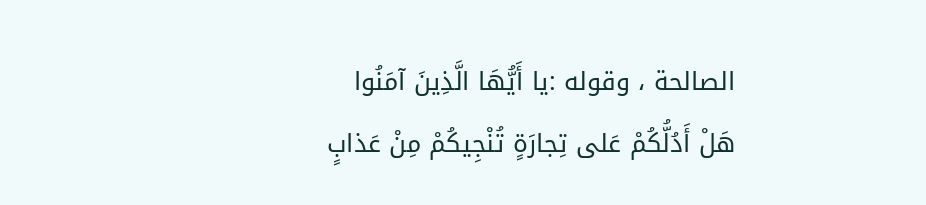الصالحة ، وقوله :يا أَيُّهَا الَّذِينَ آمَنُوا هَلْ أَدُلُّكُمْ عَلى تِجارَةٍ تُنْجِيكُمْ مِنْ عَذابٍ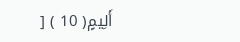أَلِيمٍ( 10 ) [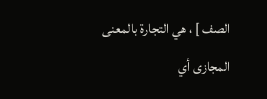الصف ] ، هي التجارة بالمعنى المجازى أي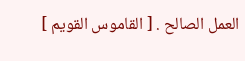العمل الصالح . [ القاموس القويم ]